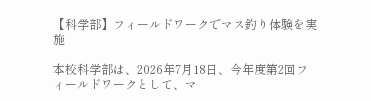【科学部】フィールドワークでマス釣り体験を実施

本校科学部は、2026年7月18日、今年度第2回フィールドワークとして、マ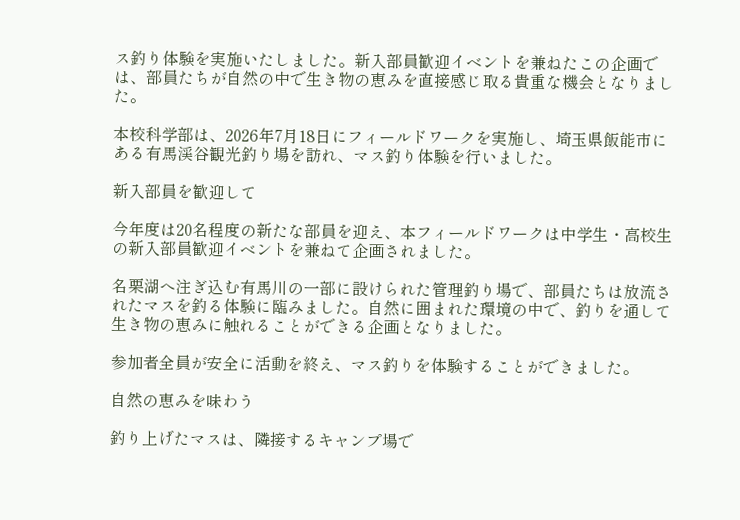ス釣り体験を実施いたしました。新入部員歓迎イベントを兼ねたこの企画では、部員たちが自然の中で生き物の恵みを直接感じ取る貴重な機会となりました。

本校科学部は、2026年7月18日にフィールドワークを実施し、埼玉県飯能市にある有馬渓谷観光釣り場を訪れ、マス釣り体験を行いました。

新入部員を歓迎して

今年度は20名程度の新たな部員を迎え、本フィールドワークは中学生・高校生の新入部員歓迎イベントを兼ねて企画されました。

名栗湖へ注ぎ込む有馬川の一部に設けられた管理釣り場で、部員たちは放流されたマスを釣る体験に臨みました。自然に囲まれた環境の中で、釣りを通して生き物の恵みに触れることができる企画となりました。

参加者全員が安全に活動を終え、マス釣りを体験することができました。

自然の恵みを味わう

釣り上げたマスは、隣接するキャンプ場で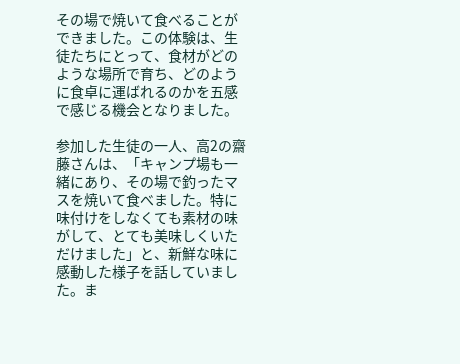その場で焼いて食べることができました。この体験は、生徒たちにとって、食材がどのような場所で育ち、どのように食卓に運ばれるのかを五感で感じる機会となりました。

参加した生徒の一人、高2の齋藤さんは、「キャンプ場も一緒にあり、その場で釣ったマスを焼いて食べました。特に味付けをしなくても素材の味がして、とても美味しくいただけました」と、新鮮な味に感動した様子を話していました。ま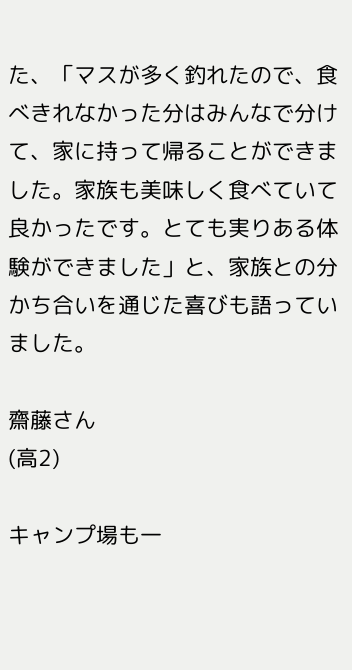た、「マスが多く釣れたので、食べきれなかった分はみんなで分けて、家に持って帰ることができました。家族も美味しく食べていて良かったです。とても実りある体験ができました」と、家族との分かち合いを通じた喜びも語っていました。

齋藤さん
(高2)

キャンプ場も一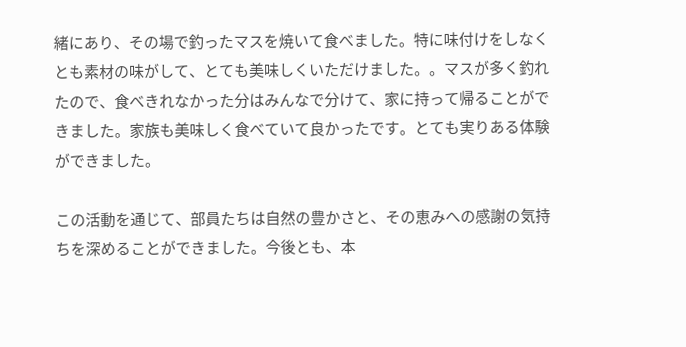緒にあり、その場で釣ったマスを焼いて食べました。特に味付けをしなくとも素材の味がして、とても美味しくいただけました。。マスが多く釣れたので、食べきれなかった分はみんなで分けて、家に持って帰ることができました。家族も美味しく食べていて良かったです。とても実りある体験ができました。

この活動を通じて、部員たちは自然の豊かさと、その恵みへの感謝の気持ちを深めることができました。今後とも、本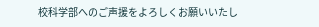校科学部へのご声援をよろしくお願いいたし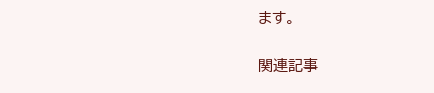ます。

関連記事